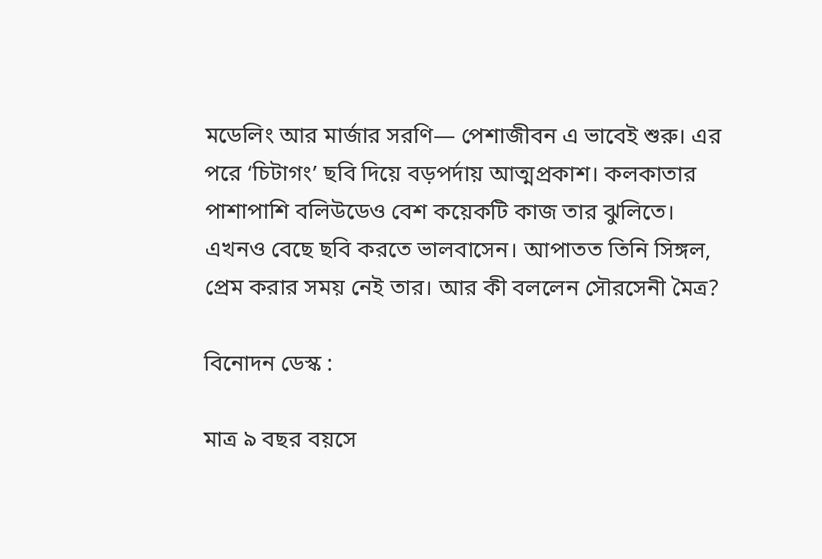মডেলিং আর মার্জার সরণি— পেশাজীবন এ ভাবেই শুরু। এর পরে ‘চিটাগং’ ছবি দিয়ে বড়পর্দায় আত্মপ্রকাশ। কলকাতার পাশাপাশি বলিউডেও বেশ কয়েকটি কাজ তার ঝুলিতে। এখনও বেছে ছবি করতে ভালবাসেন। আপাতত তিনি সিঙ্গল, প্রেম করার সময় নেই তার। আর কী বললেন সৌরসেনী মৈত্র?

বিনোদন ডেস্ক :

মাত্র ৯ বছর বয়সে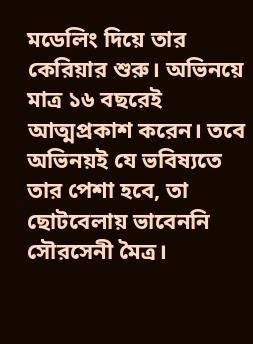মডেলিং দিয়ে তার কেরিয়ার শুরু। অভিনয়ে মাত্র ১৬ বছরেই আত্মপ্রকাশ করেন। তবে অভিনয়ই যে ভবিষ্যতে তার পেশা হবে, তা ছোটবেলায় ভাবেননি সৌরসেনী মৈত্র।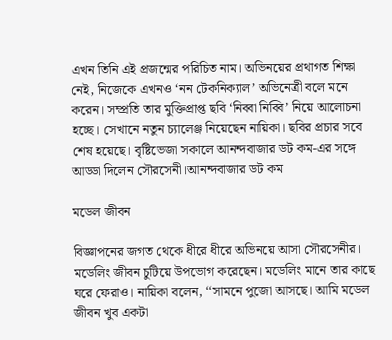এখন তিনি এই প্রজন্মের পরিচিত নাম। অভিনয়ের প্রথাগত শিক্ষা নেই, নিজেকে এখনও ‘নন টেকনিক্যাল’ অভিনেত্রী বলে মনে করেন। সম্প্রতি তার মুক্তিপ্রাপ্ত ছবি ‘নিব্বা নিব্বি’ নিয়ে আলোচনা হচ্ছে। সেখানে নতুন চ্যালেঞ্জ নিয়েছেন নায়িকা। ছবির প্রচার সবে শেষ হয়েছে। বৃষ্টিভেজা সকালে আনন্দবাজার ডট কম-এর সঙ্গে আড্ডা দিলেন সৌরসেনী।আনন্দবাজার ডট কম

মডেল জীবন

বিজ্ঞাপনের জগত থেকে ধীরে ধীরে অভিনয়ে আসা সৌরসেনীর। মডেলিং জীবন চুটিয়ে উপভোগ করেছেন। মডেলিং মানে তার কাছে ঘরে ফেরাও। নায়িকা বলেন, ‘‘সামনে পুজো আসছে। আমি মডেল জীবন খুব একটা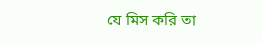যে মিস করি তা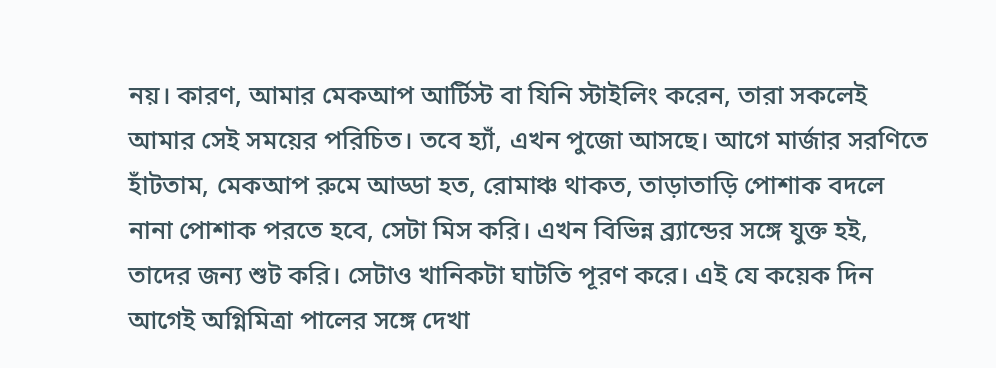নয়। কারণ, আমার মেকআপ আর্টিস্ট বা যিনি স্টাইলিং করেন, তারা সকলেই আমার সেই সময়ের পরিচিত। তবে হ্যাঁ, এখন পুজো আসছে। আগে মার্জার সরণিতে হাঁটতাম, মেকআপ রুমে আড্ডা হত, রোমাঞ্চ থাকত, তাড়াতাড়ি পোশাক বদলে নানা পোশাক পরতে হবে, সেটা মিস করি। এখন বিভিন্ন ব্র্যান্ডের সঙ্গে যুক্ত হই, তাদের জন্য শুট করি। সেটাও খানিকটা ঘাটতি পূরণ করে। এই যে কয়েক দিন আগেই অগ্নিমিত্রা পালের সঙ্গে দেখা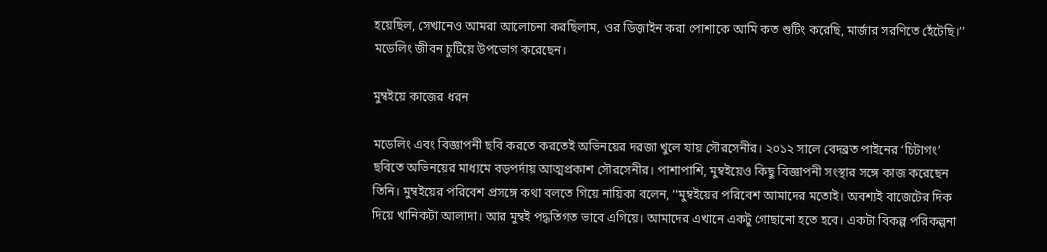হয়েছিল, সেখানেও আমরা আলোচনা করছিলাম, ওর ডিজ়াইন করা পোশাকে আমি কত শুটিং করেছি, মার্জার সরণিতে হেঁটেছি।’’ মডেলিং জীবন চুটিয়ে উপভোগ করেছেন।

মুম্বইয়ে কাজের ধরন

মডেলিং এবং বিজ্ঞাপনী ছবি করতে করতেই অভিনয়ের দরজা খুলে যায় সৌরসেনীর। ২০১২ সালে বেদব্রত পাইনের ‘চিটাগং’ ছবিতে অভিনয়ের মাধ্যমে বড়পর্দায় আত্মপ্রকাশ সৌরসেনীর। পাশাপাশি, মুম্বইয়েও কিছু বিজ্ঞাপনী সংস্থার সঙ্গে কাজ করেছেন তিনি। মুম্বইয়ের পরিবেশ প্রসঙ্গে কথা বলতে গিয়ে নায়িকা বলেন, ‘‘মুম্বইয়ের পরিবেশ আমাদের মতোই। অবশ্যই বাজেটের দিক দিয়ে খানিকটা আলাদা। আর মুম্বই পদ্ধতিগত ভাবে এগিয়ে। আমাদের এখানে একটু গোছানো হতে হবে। একটা বিকল্প পরিকল্পনা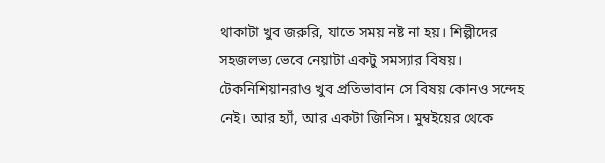থাকাটা খুব জরুরি, যাতে সময় নষ্ট না হয়। শিল্পীদের সহজলভ্য ভেবে নেয়াটা একটু সমস্যার বিষয়। টেকনিশিয়ানরাও খুব প্রতিভাবান সে বিষয় কোনও সন্দেহ নেই। আর হ্যাঁ, আর একটা জিনিস। মুম্বইয়ের থেকে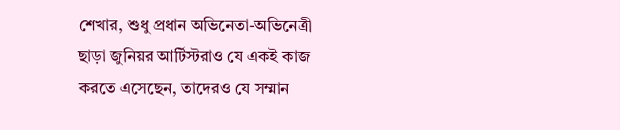শেখার, শুধু প্রধান অভিনেতা-অভিনেত্রী ছাড়া জুনিয়র আর্টিস্টরাও যে একই কাজ করতে এসেছেন, তাদেরও যে সম্মান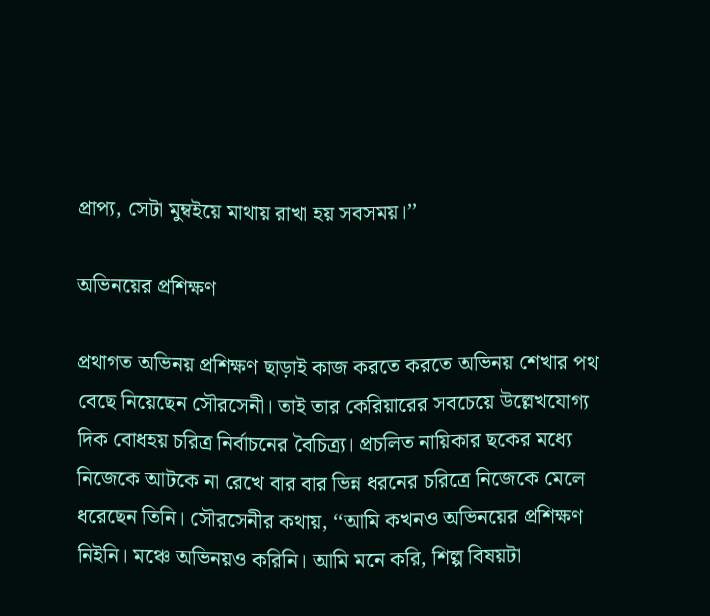প্রাপ্য, সেটা মুম্বইয়ে মাথায় রাখা হয় সবসময়।’’

অভিনয়ের প্রশিক্ষণ

প্রথাগত অভিনয় প্রশিক্ষণ ছাড়াই কাজ করতে করতে অভিনয় শেখার পথ বেছে নিয়েছেন সৌরসেনী। তাই তার কেরিয়ারের সবচেয়ে উল্লেখযোগ্য দিক বোধহয় চরিত্র নির্বাচনের বৈচিত্র্য। প্রচলিত নায়িকার ছকের মধ্যে নিজেকে আটকে না রেখে বার বার ভিন্ন ধরনের চরিত্রে নিজেকে মেলে ধরেছেন তিনি। সৌরসেনীর কথায়, ‘‘আমি কখনও অভিনয়ের প্রশিক্ষণ নিইনি। মঞ্চে অভিনয়ও করিনি। আমি মনে করি, শিল্প বিষয়টা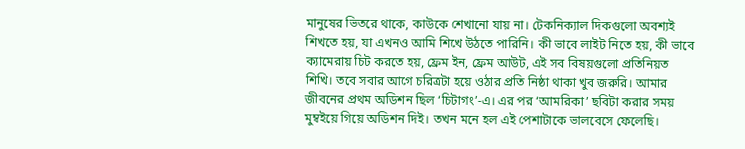মানুষের ভিতরে থাকে, কাউকে শেখানো যায় না। টেকনিক্যাল দিকগুলো অবশ্যই শিখতে হয়, যা এখনও আমি শিখে উঠতে পারিনি। কী ভাবে লাইট নিতে হয়, কী ভাবে ক্যামেরায় চিট করতে হয়, ফ্রেম ইন, ফ্রেম আউট, এই সব বিষয়গুলো প্রতিনিয়ত শিখি। তবে সবার আগে চরিত্রটা হয়ে ওঠার প্রতি নিষ্ঠা থাকা খুব জরুরি। আমার জীবনের প্রথম অডিশন ছিল ‘চিটাগং’-এ। এর পর ‘আমরিকা’ ছবিটা করার সময় মুম্বইয়ে গিয়ে অডিশন দিই। তখন মনে হল এই পেশাটাকে ভালবেসে ফেলেছি।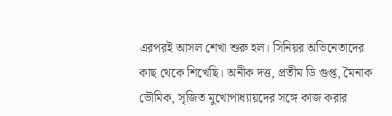এরপরই আসল শেখা শুরু হল। সিনিয়র অভিনেতাদের কাছ থেকে শিখেছি। অনীক দত্ত, প্রতীম ডি গুপ্ত, মৈনাক ভৌমিক, সৃজিত মুখোপাধ্যায়দের সঙ্গে কাজ করার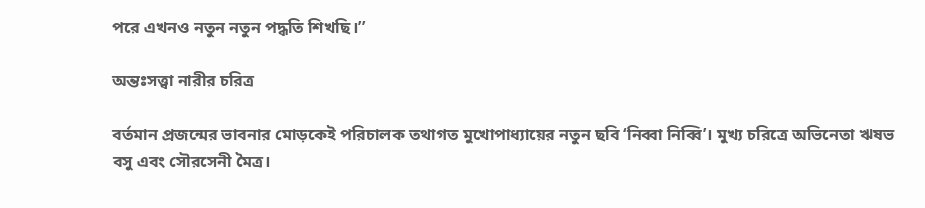পরে এখনও নতুন নতুন পদ্ধতি শিখছি।’’

অন্তঃসত্ত্বা নারীর চরিত্র

বর্তমান প্রজন্মের ভাবনার মোড়কেই পরিচালক তথাগত মুখোপাধ্যায়ের নতুন ছবি ‘নিব্বা নিব্বি’। মুখ্য চরিত্রে অভিনেতা ঋষভ বসু এবং সৌরসেনী মৈত্র।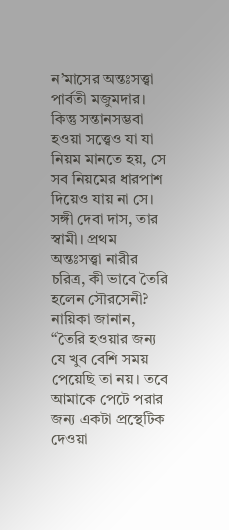ন’মাসের অন্তঃসত্ত্বা পার্বতী মজুমদার। কিন্তু সন্তানসম্ভবা হওয়া সত্ত্বেও যা যা নিয়ম মানতে হয়, সে সব নিয়মের ধারপাশ দিয়েও যায় না সে। সঙ্গী দেবা দাস, তার স্বামী। প্রথম অন্তঃসত্ত্বা নারীর চরিত্র, কী ভাবে তৈরি হলেন সৌরসেনী? নায়িকা জানান, ‘‘তৈরি হওয়ার জন্য যে খুব বেশি সময় পেয়েছি তা নয়। তবে আমাকে পেটে পরার জন্য একটা প্রস্থেটিক দেওয়া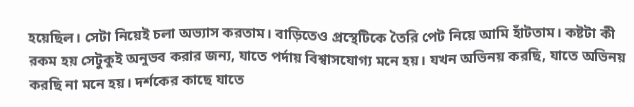হয়েছিল। সেটা নিয়েই চলা অভ্যাস করতাম। বাড়িতেও প্রস্থেটিকে তৈরি পেট নিয়ে আমি হাঁটতাম। কষ্টটা কী রকম হয় সেটুকুই অনুভব করার জন্য, যাতে পর্দায় বিশ্বাসযোগ্য মনে হয়। যখন অভিনয় করছি, যাতে অভিনয় করছি না মনে হয়। দর্শকের কাছে যাতে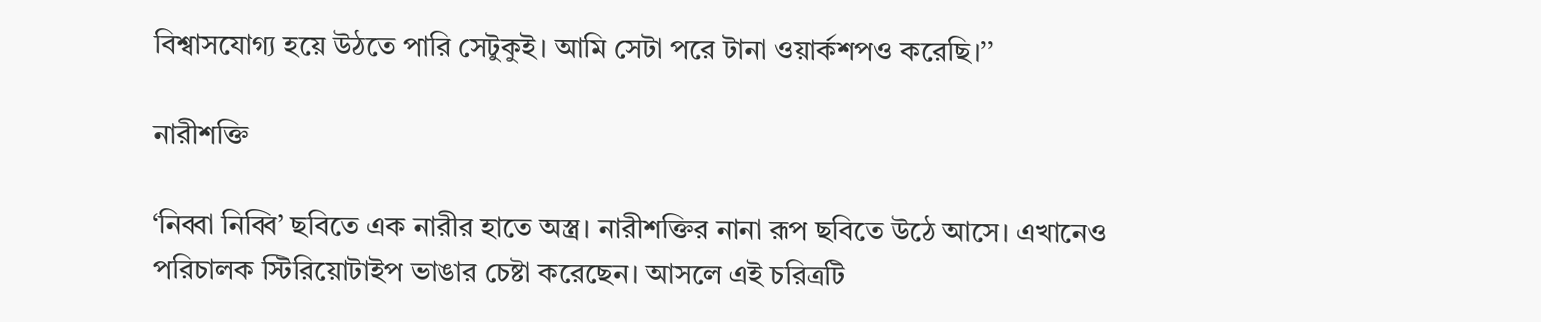বিশ্বাসযোগ্য হয়ে উঠতে পারি সেটুকুই। আমি সেটা পরে টানা ওয়ার্কশপও করেছি।’’

নারীশক্তি

‘নিব্বা নিব্বি’ ছবিতে এক নারীর হাতে অস্ত্র। নারীশক্তির নানা রূপ ছবিতে উঠে আসে। এখানেও পরিচালক স্টিরিয়োটাইপ ভাঙার চেষ্টা করেছেন। আসলে এই চরিত্রটি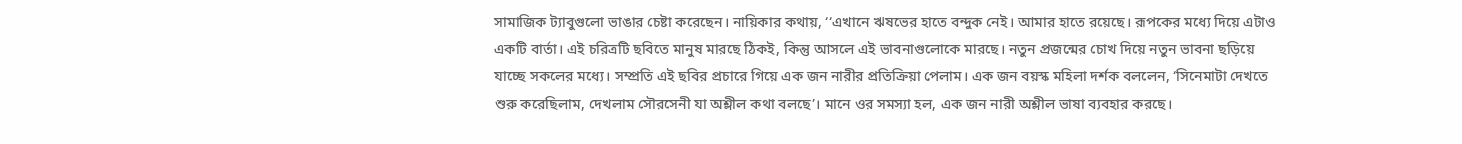সামাজিক ট্যাবুগুলো ভাঙার চেষ্টা করেছেন। নায়িকার কথায়, ‘‘এখানে ঋষভের হাতে বন্দুক নেই। আমার হাতে রয়েছে। রূপকের মধ্যে দিয়ে এটাও একটি বার্তা। এই চরিত্রটি ছবিতে মানুষ মারছে ঠিকই, কিন্তু আসলে এই ভাবনাগুলোকে মারছে। নতুন প্রজন্মের চোখ দিয়ে নতুন ভাবনা ছড়িয়ে যাচ্ছে সকলের মধ্যে। সম্প্রতি এই ছবির প্রচারে গিয়ে এক জন নারীর প্রতিক্রিয়া পেলাম। এক জন বয়স্ক মহিলা দর্শক বললেন, ‘সিনেমাটা দেখতে শুরু করেছিলাম, দেখলাম সৌরসেনী যা অশ্লীল কথা বলছে’। মানে ওর সমস্যা হল, এক জন নারী অশ্লীল ভাষা ব্যবহার করছে।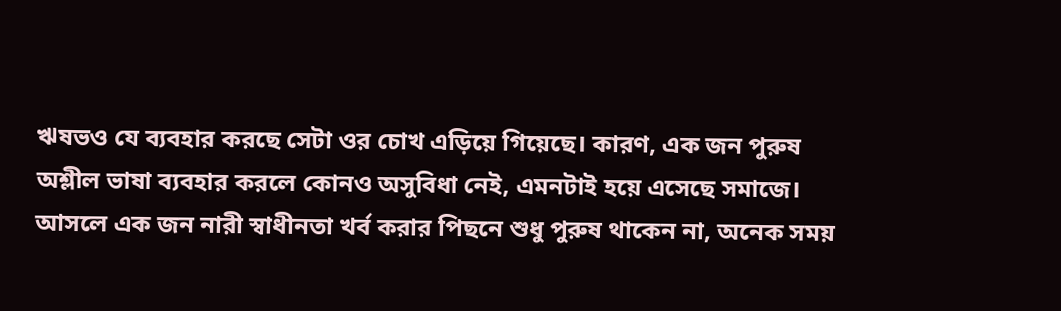ঋষভও যে ব্যবহার করছে সেটা ওর চোখ এড়িয়ে গিয়েছে। কারণ, এক জন পুরুষ অশ্লীল ভাষা ব্যবহার করলে কোনও অসুবিধা নেই, এমনটাই হয়ে এসেছে সমাজে। আসলে এক জন নারী স্বাধীনতা খর্ব করার পিছনে শুধু পুরুষ থাকেন না, অনেক সময়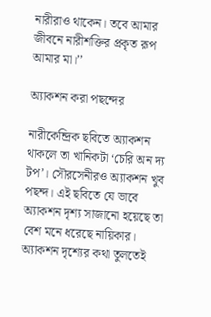নারীরাও থাকেন। তবে আমার জীবনে নারীশক্তির প্রকৃত রূপ আমার মা।’’

অ্যাকশন করা পছন্দের

নারীকেন্দ্রিক ছবিতে অ্যাকশন থাকলে তা খানিকটা ‘চেরি অন দ্য টপ’। সৌরসেনীরও অ্যাকশন খুব পছন্দ। এই ছবিতে যে ভাবে অ্যাকশন দৃশ্য সাজানো হয়েছে তা বেশ মনে ধরেছে নায়িকার। অ্যাকশন দৃশ্যের কথা তুলতেই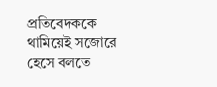প্রতিবেদককে থামিয়েই সজোরে হেসে বলতে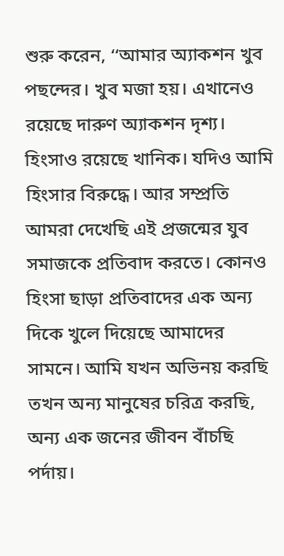শুরু করেন, ‘‘আমার অ্যাকশন খুব পছন্দের। খুব মজা হয়। এখানেও রয়েছে দারুণ অ্যাকশন দৃশ্য। হিংসাও রয়েছে খানিক। যদিও আমি হিংসার বিরুদ্ধে। আর সম্প্রতি আমরা দেখেছি এই প্রজন্মের যুব সমাজকে প্রতিবাদ করতে। কোনও হিংসা ছাড়া প্রতিবাদের এক অন্য দিকে খুলে দিয়েছে আমাদের সামনে। আমি যখন অভিনয় করছি তখন অন্য মানুষের চরিত্র করছি, অন্য এক জনের জীবন বাঁচছি পর্দায়।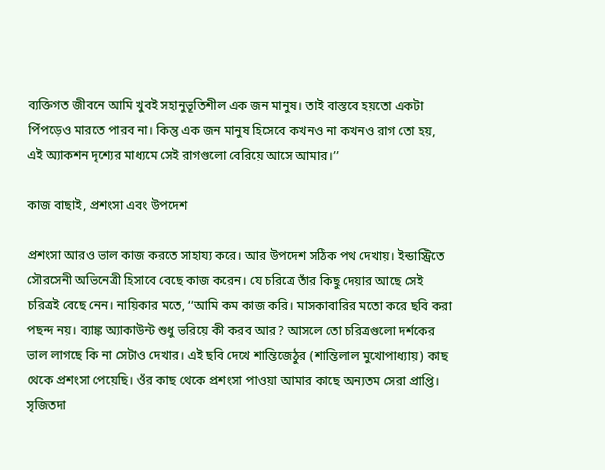ব্যক্তিগত জীবনে আমি খুবই সহানুভূতিশীল এক জন মানুষ। তাই বাস্তবে হয়তো একটা পিঁপড়েও মারতে পারব না। কিন্তু এক জন মানুষ হিসেবে কখনও না কখনও রাগ তো হয়, এই অ্যাকশন দৃশ্যের মাধ্যমে সেই রাগগুলো বেরিয়ে আসে আমার।’’

কাজ বাছাই, প্রশংসা এবং উপদেশ

প্রশংসা আরও ভাল কাজ করতে সাহায্য করে। আর উপদেশ সঠিক পথ দেখায়। ইন্ডাস্ট্রিতে সৌরসেনী অভিনেত্রী হিসাবে বেছে কাজ করেন। যে চরিত্রে তাঁর কিছু দেয়ার আছে সেই চরিত্রই বেছে নেন। নায়িকার মতে, ‘‘আমি কম কাজ করি। মাসকাবারির মতো করে ছবি করা পছন্দ নয়। ব্যাঙ্ক অ্যাকাউন্ট শুধু ভরিয়ে কী করব আর? আসলে তো চরিত্রগুলো দর্শকের ভাল লাগছে কি না সেটাও দেখার। এই ছবি দেখে শান্তিজেঠুর (শান্তিলাল মুখোপাধ্যায়) কাছ থেকে প্রশংসা পেয়েছি। ওঁর কাছ থেকে প্রশংসা পাওয়া আমার কাছে অন্যতম সেরা প্রাপ্তি। সৃজিতদা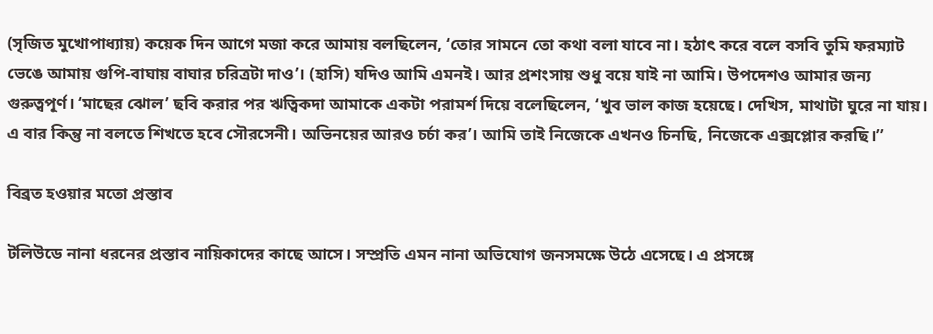(সৃজিত মুখোপাধ্যায়) কয়েক দিন আগে মজা করে আমায় বলছিলেন, ‘তোর সামনে তো কথা বলা যাবে না। হঠাৎ করে বলে বসবি তুমি ফরম্যাট ভেঙে আমায় গুপি-বাঘায় বাঘার চরিত্রটা দাও’। (হাসি) যদিও আমি এমনই। আর প্রশংসায় শুধু বয়ে যাই না আমি। উপদেশও আমার জন্য গুরুত্বপূর্ণ। ‘মাছের ঝোল’ ছবি করার পর ঋত্বিকদা আমাকে একটা পরামর্শ দিয়ে বলেছিলেন, ‘খুব ভাল কাজ হয়েছে। দেখিস, মাথাটা ঘুরে না যায়। এ বার কিন্তু না বলতে শিখতে হবে সৌরসেনী। অভিনয়ের আরও চর্চা কর’। আমি তাই নিজেকে এখনও চিনছি, নিজেকে এক্সপ্লোর করছি।’’

বিব্রত হওয়ার মতো প্রস্তাব

টলিউডে নানা ধরনের প্রস্তাব নায়িকাদের কাছে আসে। সম্প্রতি এমন নানা অভিযোগ জনসমক্ষে উঠে এসেছে। এ প্রসঙ্গে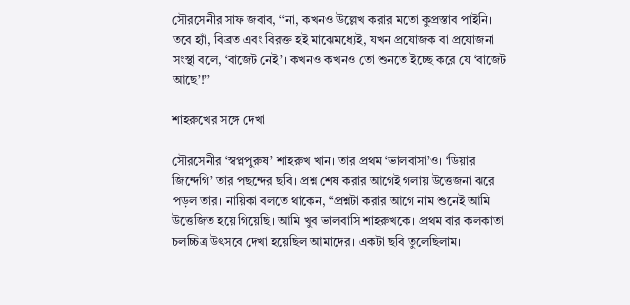সৌরসেনীর সাফ জবাব, ‘‘না, কখনও উল্লেখ করার মতো কুপ্রস্তাব পাইনি। তবে হ্যাঁ, বিব্রত এবং বিরক্ত হই মাঝেমধ্যেই, যখন প্রযোজক বা প্রযোজনা সংস্থা বলে, ‘বাজেট নেই’। কখনও কখনও তো শুনতে ইচ্ছে করে যে ‘বাজেট আছে’!’’

শাহরুখের সঙ্গে দেখা

সৌরসেনীর ‘স্বপ্নপুরুষ’ শাহরুখ খান। তার প্রথম ‘ভালবাসা’ও। ‘ডিয়ার জিন্দেগি’ তার পছন্দের ছবি। প্রশ্ন শেষ করার আগেই গলায় উত্তেজনা ঝরে পড়ল তার। নায়িকা বলতে থাকেন, ‘‘প্রশ্নটা করার আগে নাম শুনেই আমি উত্তেজিত হয়ে গিয়েছি। আমি খুব ভালবাসি শাহরুখকে। প্রথম বার কলকাতা চলচ্চিত্র উৎসবে দেখা হয়েছিল আমাদের। একটা ছবি তুলেছিলাম।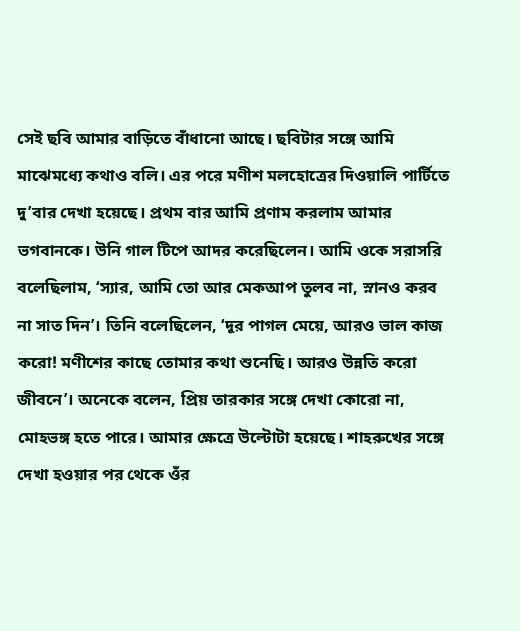সেই ছবি আমার বাড়িতে বাঁধানো আছে। ছবিটার সঙ্গে আমি মাঝেমধ্যে কথাও বলি। এর পরে মণীশ মলহোত্রের দিওয়ালি পার্টিতে দু’বার দেখা হয়েছে। প্রথম বার আমি প্রণাম করলাম আমার ভগবানকে। উনি গাল টিপে আদর করেছিলেন। আমি ওকে সরাসরি বলেছিলাম, ‘স্যার, আমি তো আর মেকআপ তুলব না, স্নানও করব না সাত দিন’। তিনি বলেছিলেন, ‘দূর পাগল মেয়ে, আরও ভাল কাজ করো! মণীশের কাছে তোমার কথা শুনেছি। আরও উন্নতি করো জীবনে’। অনেকে বলেন, প্রিয় তারকার সঙ্গে দেখা কোরো না, মোহভঙ্গ হতে পারে। আমার ক্ষেত্রে উল্টোটা হয়েছে। শাহরুখের সঙ্গে দেখা হওয়ার পর থেকে ওঁর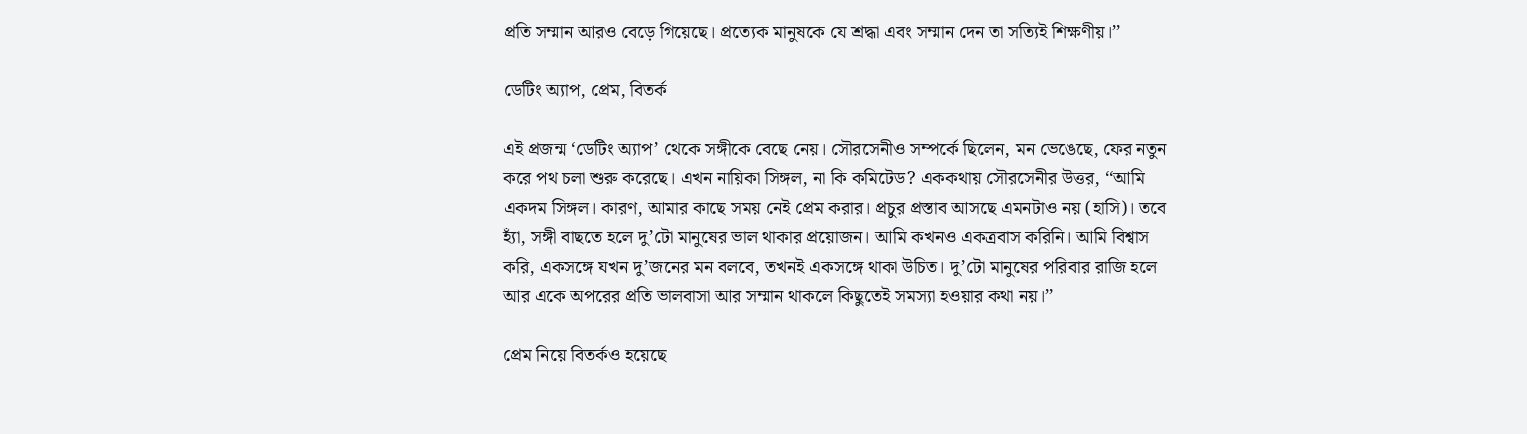প্রতি সম্মান আরও বেড়ে গিয়েছে। প্রত্যেক মানুষকে যে শ্রদ্ধা এবং সম্মান দেন তা সত্যিই শিক্ষণীয়।’’

ডেটিং অ্যাপ, প্রেম, বিতর্ক

এই প্রজন্ম ‘ডেটিং অ্যাপ’ থেকে সঙ্গীকে বেছে নেয়। সৌরসেনীও সম্পর্কে ছিলেন, মন ভেঙেছে, ফের নতুন করে পথ চলা শুরু করেছে। এখন নায়িকা সিঙ্গল, না কি কমিটেড? এককথায় সৌরসেনীর উত্তর, ‘‘আমি একদম সিঙ্গল। কারণ, আমার কাছে সময় নেই প্রেম করার। প্রচুর প্রস্তাব আসছে এমনটাও নয় (হাসি)। তবে হ্যাঁ, সঙ্গী বাছতে হলে দু’টো মানুষের ভাল থাকার প্রয়োজন। আমি কখনও একত্রবাস করিনি। আমি বিশ্বাস করি, একসঙ্গে যখন দু’জনের মন বলবে, তখনই একসঙ্গে থাকা উচিত। দু’টো মানুষের পরিবার রাজি হলে আর একে অপরের প্রতি ভালবাসা আর সম্মান থাকলে কিছুতেই সমস্যা হওয়ার কথা নয়।’’

প্রেম নিয়ে বিতর্কও হয়েছে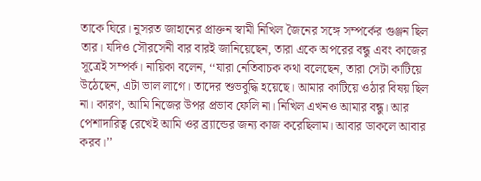তাকে ঘিরে। নুসরত জাহানের প্রাক্তন স্বামী নিখিল জৈনের সঙ্গে সম্পর্কের গুঞ্জন ছিল তার। যদিও সৌরসেনী বার বারই জানিয়েছেন, তারা একে অপরের বন্ধু এবং কাজের সূত্রেই সম্পর্ক। নায়িকা বলেন, ‘‘যারা নেতিবাচক কথা বলেছেন, তারা সেটা কাটিয়ে উঠেছেন, এটা ভাল লাগে। তাদের শুভবুদ্ধি হয়েছে। আমার কাটিয়ে ওঠার বিষয় ছিল না। কারণ, আমি নিজের উপর প্রভাব ফেলি না। নিখিল এখনও আমার বন্ধু। আর পেশাদারিত্ব রেখেই আমি ওর ব্র্যান্ডের জন্য কাজ করেছিলাম। আবার ডাকলে আবার করব।’’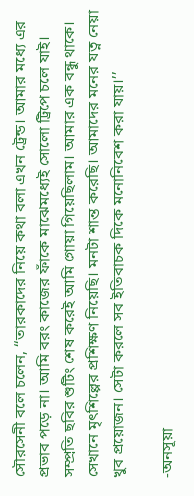সৌরসেনী বলে চলেন, ‘‘তারকাদের নিয়ে কথা বলা এখন ট্রেন্ড। আমার মধ্যে এর প্রভাব পড়ে না। আমি বরং কাজের ফাঁকে মাঝেমধ্যেই সোলো ট্রিপে চলে যাই। সম্প্রতি ছবির শুটিং শেষ করেই আমি গোয়া গিয়েছিলাম। আমার এক বন্ধু থাকে। সেখানে মৃৎশিল্পের প্রশিক্ষণ নিয়েছি। মনটা শান্ত করেছি। আমাদের মনের যত্ন নেয়া খুব প্রয়োজন। সেটা করলে সব ইতিবাচক দিকে মনোনিবেশ করা যায়।’’

-অনসূয়া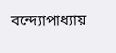বন্দ্যোপাধ্যায়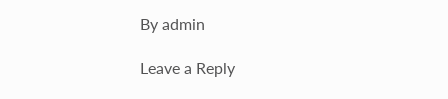By admin

Leave a Reply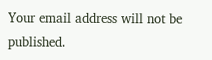Your email address will not be published.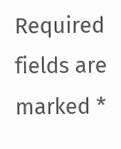Required fields are marked *